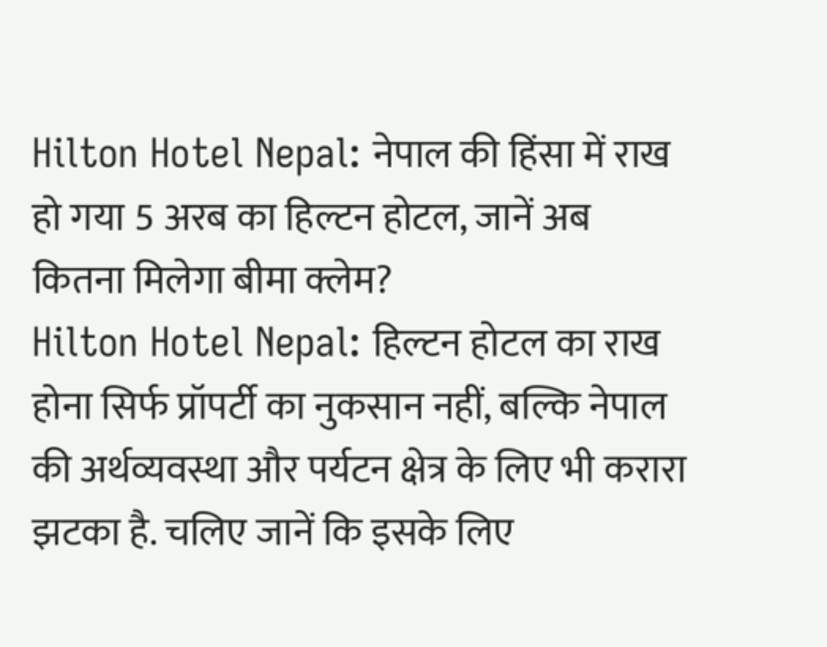Hilton Hotel Nepal: नेपाल की हिंसा में राख हो गया 5 अरब का हिल्टन होटल, जानें अब कितना मिलेगा बीमा क्लेम?
Hilton Hotel Nepal: हिल्टन होटल का राख होना सिर्फ प्रॉपर्टी का नुकसान नहीं, बल्कि नेपाल की अर्थव्यवस्था और पर्यटन क्षेत्र के लिए भी करारा झटका है. चलिए जानें कि इसके लिए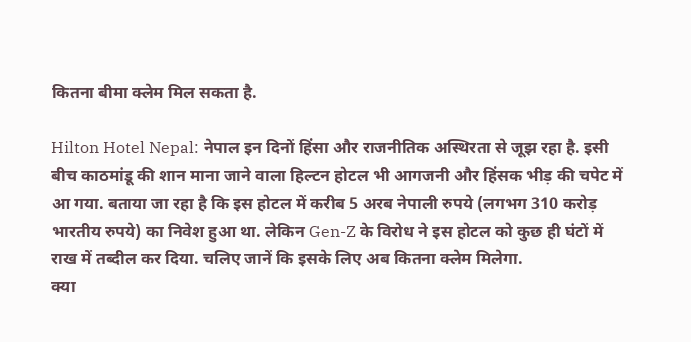कितना बीमा क्लेम मिल सकता है.

Hilton Hotel Nepal: नेपाल इन दिनों हिंसा और राजनीतिक अस्थिरता से जूझ रहा है. इसी बीच काठमांडू की शान माना जाने वाला हिल्टन होटल भी आगजनी और हिंसक भीड़ की चपेट में आ गया. बताया जा रहा है कि इस होटल में करीब 5 अरब नेपाली रुपये (लगभग 310 करोड़ भारतीय रुपये) का निवेश हुआ था. लेकिन Gen-Z के विरोध ने इस होटल को कुछ ही घंटों में राख में तब्दील कर दिया. चलिए जानें कि इसके लिए अब कितना क्लेम मिलेगा.
क्या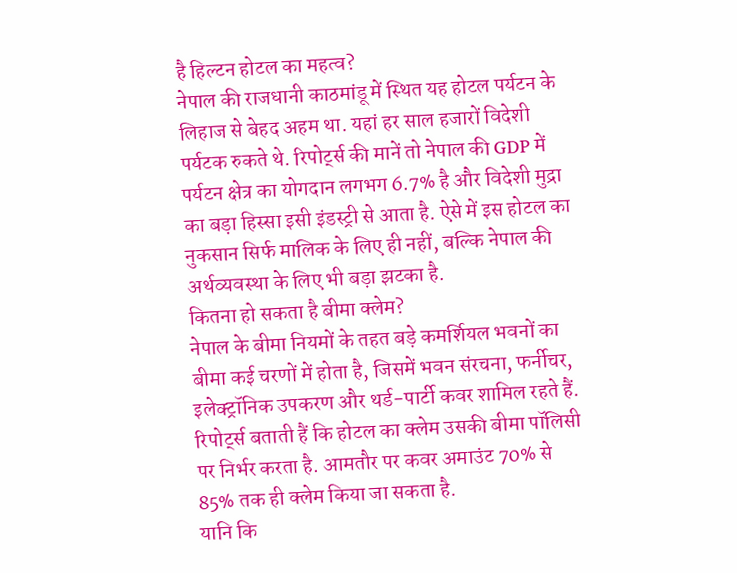है हिल्टन होटल का महत्व?
नेपाल की राजधानी काठमांडू में स्थित यह होटल पर्यटन के लिहाज से बेहद अहम था. यहां हर साल हजारों विदेशी पर्यटक रुकते थे. रिपोर्ट्स की मानें तो नेपाल की GDP में पर्यटन क्षेत्र का योगदान लगभग 6.7% है और विदेशी मुद्रा का बड़ा हिस्सा इसी इंडस्ट्री से आता है. ऐसे में इस होटल का नुकसान सिर्फ मालिक के लिए ही नहीं, बल्कि नेपाल की अर्थव्यवस्था के लिए भी बड़ा झटका है.
कितना हो सकता है बीमा क्लेम?
नेपाल के बीमा नियमों के तहत बड़े कमर्शियल भवनों का बीमा कई चरणों में होता है, जिसमें भवन संरचना, फर्नीचर, इलेक्ट्रॉनिक उपकरण और थर्ड-पार्टी कवर शामिल रहते हैं. रिपोर्ट्स बताती हैं कि होटल का क्लेम उसकी बीमा पॉलिसी पर निर्भर करता है. आमतौर पर कवर अमाउंट 70% से 85% तक ही क्लेम किया जा सकता है.
यानि कि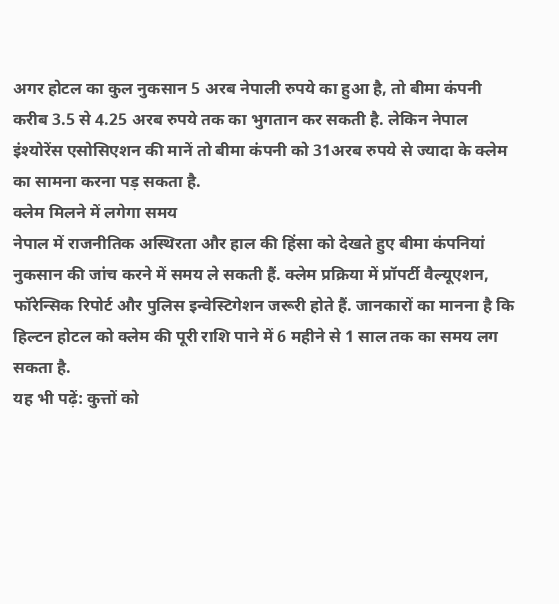अगर होटल का कुल नुकसान 5 अरब नेपाली रुपये का हुआ है, तो बीमा कंपनी करीब 3.5 से 4.25 अरब रुपये तक का भुगतान कर सकती है. लेकिन नेपाल इंश्योरेंस एसोसिएशन की मानें तो बीमा कंपनी को 31अरब रुपये से ज्यादा के क्लेम का सामना करना पड़ सकता है.
क्लेम मिलने में लगेगा समय
नेपाल में राजनीतिक अस्थिरता और हाल की हिंसा को देखते हुए बीमा कंपनियां नुकसान की जांच करने में समय ले सकती हैं. क्लेम प्रक्रिया में प्रॉपर्टी वैल्यूएशन, फॉरेन्सिक रिपोर्ट और पुलिस इन्वेस्टिगेशन जरूरी होते हैं. जानकारों का मानना है कि हिल्टन होटल को क्लेम की पूरी राशि पाने में 6 महीने से 1 साल तक का समय लग सकता है.
यह भी पढ़ें: कुत्तों को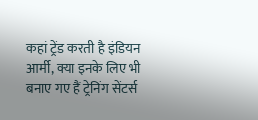कहां ट्रेंड करती है इंडियन आर्मी, क्या इनके लिए भी बनाए गए हैं ट्रेनिंग सेंटर्स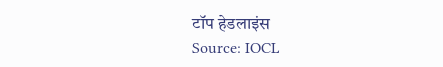टॉप हेडलाइंस
Source: IOCL